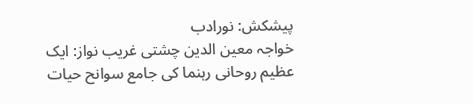پیشکش: نورادب
خواجہ معین الدین چشتی غریب نواز: ایک عظیم روحانی رہنما کی جامع سوانح حیات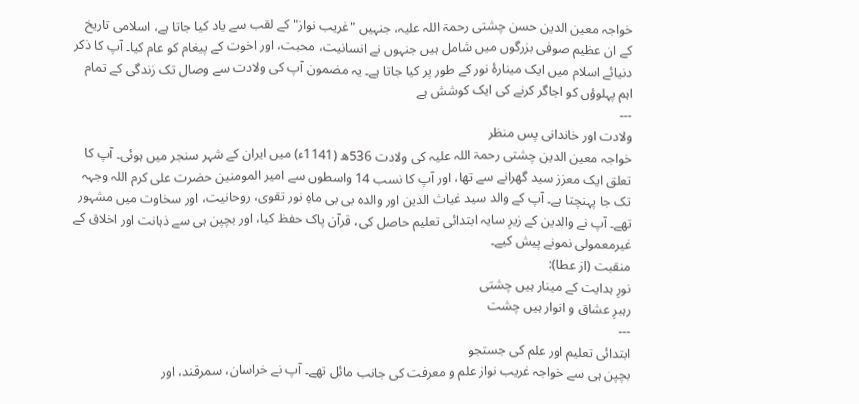خواجہ معین الدین حسن چشتی رحمۃ اللہ علیہ، جنہیں "غریب نواز" کے لقب سے یاد کیا جاتا ہے، اسلامی تاریخ کے ان عظیم صوفی بزرگوں میں شامل ہیں جنہوں نے انسانیت، محبت، اور اخوت کے پیغام کو عام کیا۔ آپ کا ذکر دنیائے اسلام میں ایک مینارۂ نور کے طور پر کیا جاتا ہے۔ یہ مضمون آپ کی ولادت سے وصال تک زندگی کے تمام اہم پہلوؤں کو اجاگر کرنے کی ایک کوشش ہے
---
ولادت اور خاندانی پس منظر
خواجہ معین الدین چشتی رحمۃ اللہ علیہ کی ولادت 536ھ (1141ء) میں ایران کے شہر سنجر میں ہوئی۔ آپ کا تعلق ایک معزز سید گھرانے سے تھا، اور آپ کا نسب 14 واسطوں سے امیر المومنین حضرت علی کرم اللہ وجہہ تک جا پہنچتا ہے۔ آپ کے والد سید غیاث الدین اور والدہ بی بی ماہِ نور تقوی، روحانیت، اور سخاوت میں مشہور تھے۔ آپ نے والدین کے زیرِ سایہ ابتدائی تعلیم حاصل کی، قرآن پاک حفظ کیا، اور بچپن ہی سے ذہانت اور اخلاق کے غیرمعمولی نمونے پیش کیے۔
منقبت (از عطا):
نورِ ہدایت کے مینار ہیں چشتی
رہبرِ عشاق و انوار ہیں چشت
---
ابتدائی تعلیم اور علم کی جستجو
بچپن ہی سے خواجہ غریب نواز علم و معرفت کی جانب مائل تھے۔ آپ نے خراسان، سمرقند، اور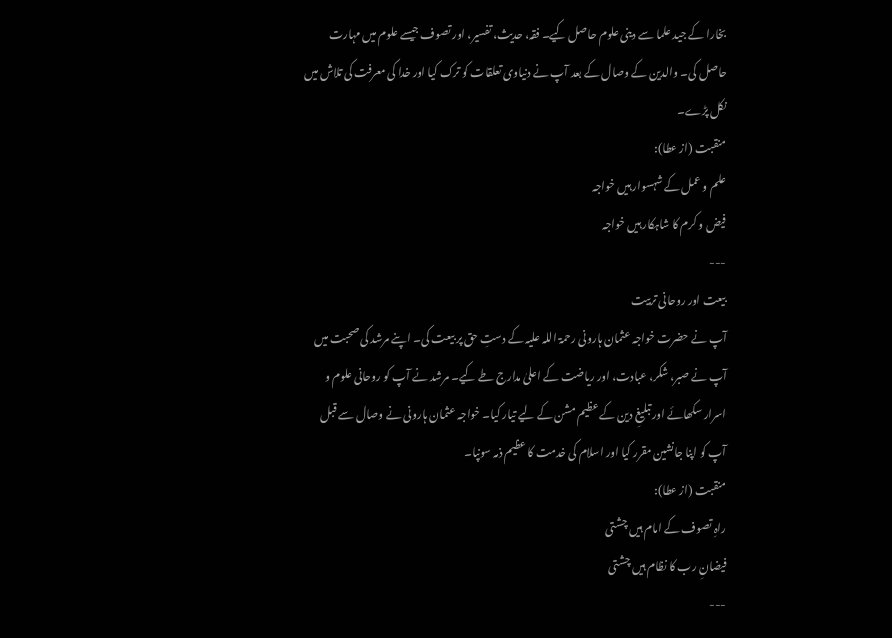بخارا کے جید علما سے دینی علوم حاصل کیے۔ فقہ، حدیث، تفسیر، اور تصوف جیسے علوم میں مہارت حاصل کی۔ والدین کے وصال کے بعد آپ نے دنیاوی تعلقات کو ترک کیا اور خدا کی معرفت کی تلاش میں نکل پڑے۔
منقبت (از عطا):
علم و عمل کے شہسوار ہیں خواجہ
فیض و کرم کا شاہکار ہیں خواجہ
---
بیعت اور روحانی تربیت
آپ نے حضرت خواجہ عثمان ہارونی رحمۃ اللہ علیہ کے دستِ حق پر بیعت کی۔ اپنے مرشد کی صحبت میں آپ نے صبر، شکر، عبادت، اور ریاضت کے اعلیٰ مدارج طے کیے۔ مرشد نے آپ کو روحانی علوم و اسرار سکھائے اور تبلیغِ دین کے عظیم مشن کے لیے تیار کیا۔ خواجہ عثمان ہارونی نے وصال سے قبل آپ کو اپنا جانشین مقرر کیا اور اسلام کی خدمت کا عظیم ذمہ سونپا۔
منقبت (از عطا):
راہِ تصوف کے امام ہیں چشتی
فیضانِ رب کا نظام ہیں چشتی
---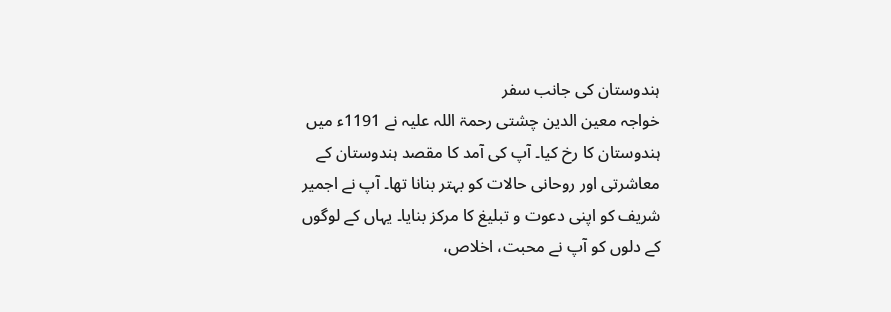ہندوستان کی جانب سفر
خواجہ معین الدین چشتی رحمۃ اللہ علیہ نے 1191ء میں ہندوستان کا رخ کیا۔ آپ کی آمد کا مقصد ہندوستان کے معاشرتی اور روحانی حالات کو بہتر بنانا تھا۔ آپ نے اجمیر شریف کو اپنی دعوت و تبلیغ کا مرکز بنایا۔ یہاں کے لوگوں کے دلوں کو آپ نے محبت، اخلاص،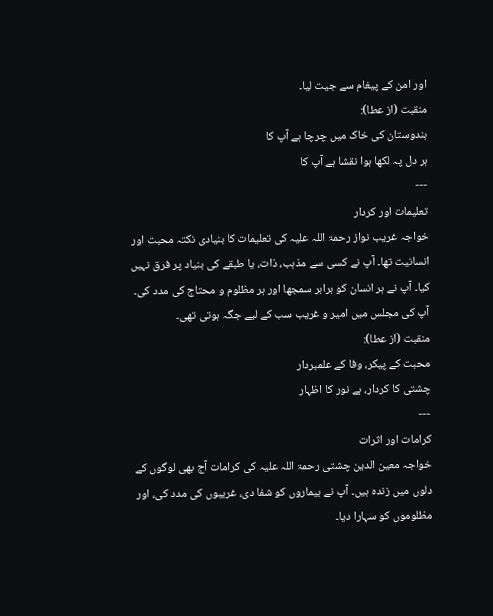اور امن کے پیغام سے جیت لیا۔
منقبت (از عطا):
ہندوستان کی خاک میں چرچا ہے آپ کا
ہر دل پہ لکھا ہوا نقشا ہے آپ کا
---
تعلیمات اور کردار
خواجہ غریب نواز رحمۃ اللہ علیہ کی تعلیمات کا بنیادی نکتہ محبت اور انسانیت تھا۔ آپ نے کسی سے مذہب، ذات، یا طبقے کی بنیاد پر فرق نہیں کیا۔ آپ نے ہر انسان کو برابر سمجھا اور ہر مظلوم و محتاج کی مدد کی۔ آپ کی مجلس میں امیر و غریب سب کے لیے جگہ ہوتی تھی۔
منقبت (از عطا):
محبت کے پیکر، وفا کے علمبردار
چشتی کا کردار، ہے نور کا اظہار
---
کرامات اور اثرات
خواجہ معین الدین چشتی رحمۃ اللہ علیہ کی کرامات آج بھی لوگوں کے دلوں میں زندہ ہیں۔ آپ نے بیماروں کو شفا دی، غریبوں کی مدد کی، اور مظلوموں کو سہارا دیا۔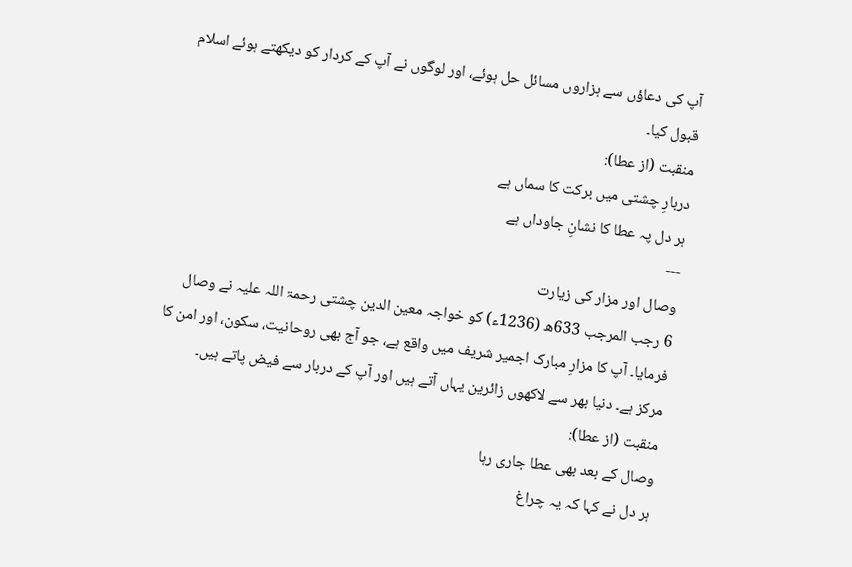آپ کی دعاؤں سے ہزاروں مسائل حل ہوئے، اور لوگوں نے آپ کے کردار کو دیکھتے ہوئے اسلام قبول کیا۔
منقبت (از عطا):
دربارِ چشتی میں برکت کا سماں ہے
ہر دل پہ عطا کا نشانِ جاوداں ہے
---
وصال اور مزار کی زیارت
6 رجب المرجب 633ھ (1236ء) کو خواجہ معین الدین چشتی رحمۃ اللہ علیہ نے وصال فرمایا۔ آپ کا مزارِ مبارک اجمیر شریف میں واقع ہے، جو آج بھی روحانیت، سکون، اور امن کا مرکز ہے۔ دنیا بھر سے لاکھوں زائرین یہاں آتے ہیں اور آپ کے دربار سے فیض پاتے ہیں۔
منقبت (از عطا):
وصال کے بعد بھی عطا جاری رہا
ہر دل نے کہا کہ یہ چراغ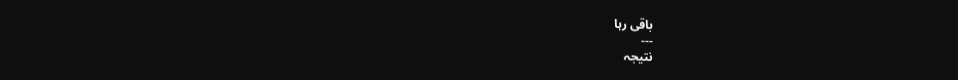باقی رہا
---
نتیجہ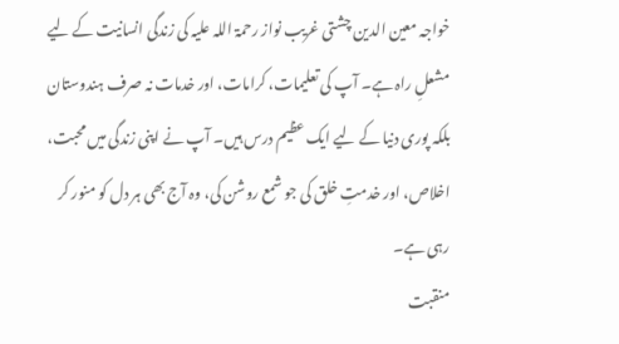خواجہ معین الدین چشتی غریب نواز رحمۃ اللہ علیہ کی زندگی انسانیت کے لیے مشعلِ راہ ہے۔ آپ کی تعلیمات، کرامات، اور خدمات نہ صرف ہندوستان بلکہ پوری دنیا کے لیے ایک عظیم درس ہیں۔ آپ نے اپنی زندگی میں محبت، اخلاص، اور خدمتِ خلق کی جو شمع روشن کی، وہ آج بھی ہر دل کو منور کر رہی ہے۔
منقبت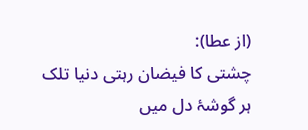(از عطا):
چشتی کا فیضان رہتی دنیا تلک
ہر گوشۂ دل میں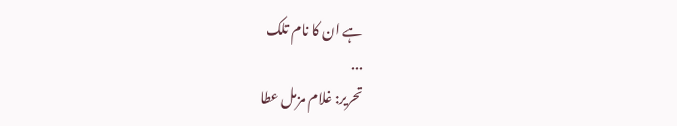ہے ان کا نام تلک
...
تحریر: غلام مزمل عطا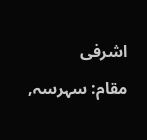اشرفی
مقام: سہرسہ,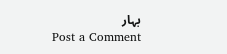بہار
Post a Comment